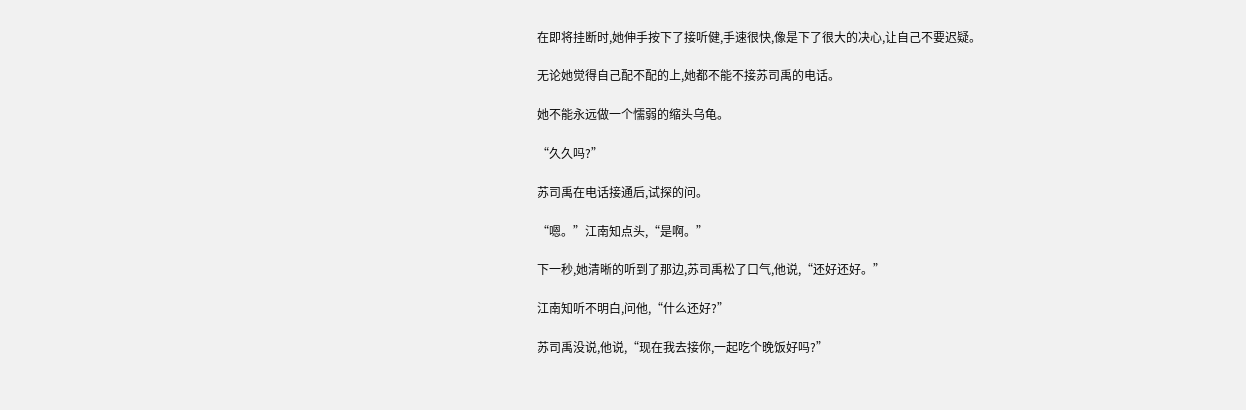在即将挂断时,她伸手按下了接听健,手速很快,像是下了很大的决心,让自己不要迟疑。

无论她觉得自己配不配的上,她都不能不接苏司禹的电话。

她不能永远做一个懦弱的缩头乌龟。

“久久吗?”

苏司禹在电话接通后,试探的问。

“嗯。”江南知点头,“是啊。”

下一秒,她清晰的听到了那边,苏司禹松了口气,他说,“还好还好。”

江南知听不明白,问他,“什么还好?”

苏司禹没说,他说,“现在我去接你,一起吃个晚饭好吗?”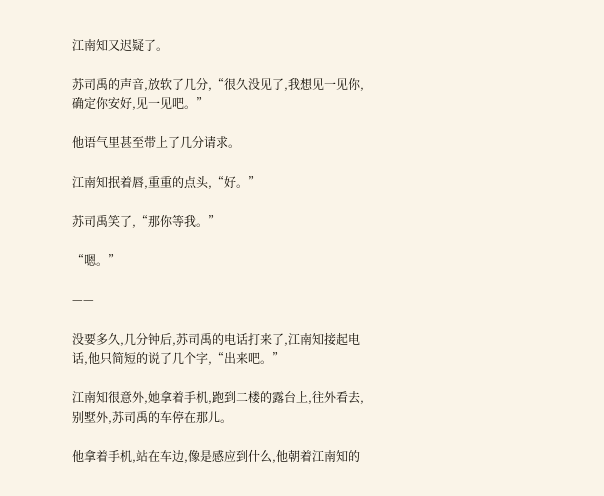江南知又迟疑了。

苏司禹的声音,放软了几分,“很久没见了,我想见一见你,确定你安好,见一见吧。”

他语气里甚至带上了几分请求。

江南知抿着唇,重重的点头,“好。”

苏司禹笑了,“那你等我。”

“嗯。”

——

没要多久,几分钟后,苏司禹的电话打来了,江南知接起电话,他只简短的说了几个字,“出来吧。”

江南知很意外,她拿着手机,跑到二楼的露台上,往外看去,别墅外,苏司禹的车停在那儿。

他拿着手机,站在车边,像是感应到什么,他朝着江南知的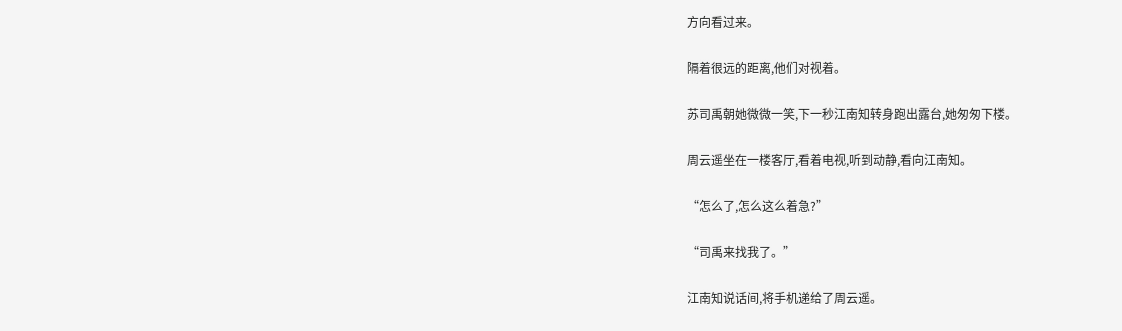方向看过来。

隔着很远的距离,他们对视着。

苏司禹朝她微微一笑,下一秒江南知转身跑出露台,她匆匆下楼。

周云遥坐在一楼客厅,看着电视,听到动静,看向江南知。

“怎么了,怎么这么着急?”

“司禹来找我了。”

江南知说话间,将手机递给了周云遥。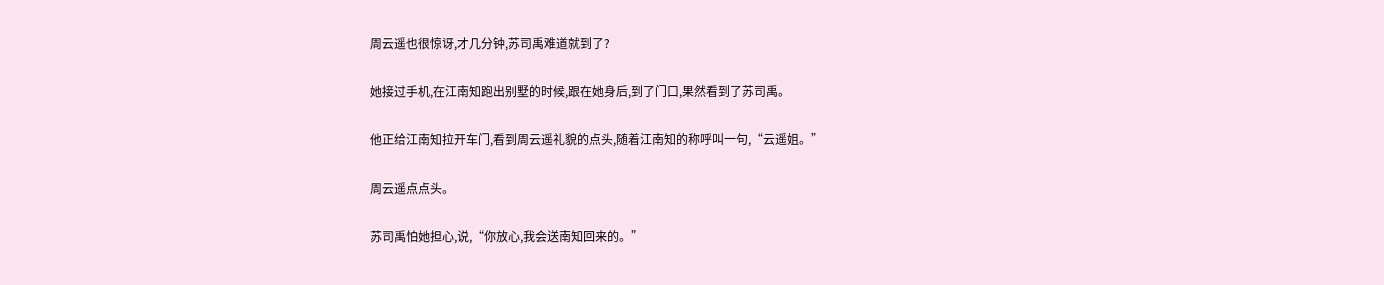周云遥也很惊讶,才几分钟,苏司禹难道就到了?

她接过手机,在江南知跑出别墅的时候,跟在她身后,到了门口,果然看到了苏司禹。

他正给江南知拉开车门,看到周云遥礼貌的点头,随着江南知的称呼叫一句,“云遥姐。”

周云遥点点头。

苏司禹怕她担心,说,“你放心,我会送南知回来的。”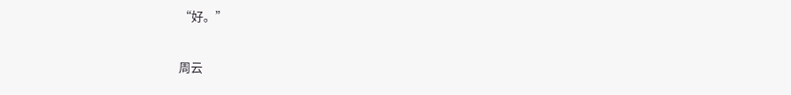“好。”

周云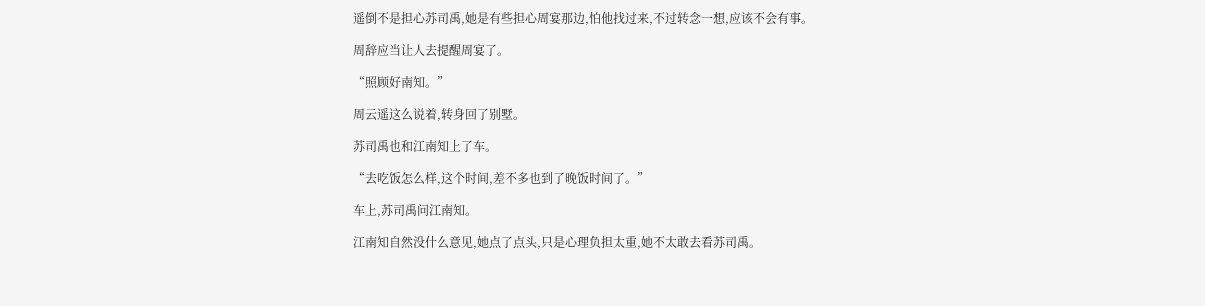遥倒不是担心苏司禹,她是有些担心周宴那边,怕他找过来,不过转念一想,应该不会有事。

周辞应当让人去提醒周宴了。

“照顾好南知。”

周云遥这么说着,转身回了别墅。

苏司禹也和江南知上了车。

“去吃饭怎么样,这个时间,差不多也到了晚饭时间了。”

车上,苏司禹问江南知。

江南知自然没什么意见,她点了点头,只是心理负担太重,她不太敢去看苏司禹。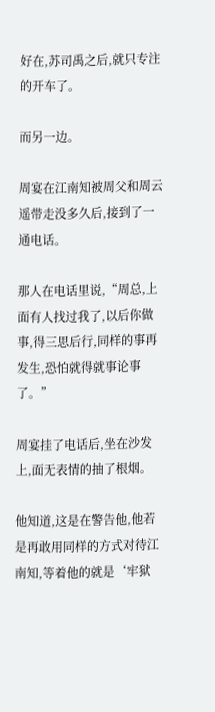好在,苏司禹之后,就只专注的开车了。

而另一边。

周宴在江南知被周父和周云遥带走没多久后,接到了一通电话。

那人在电话里说,“周总,上面有人找过我了,以后你做事,得三思后行,同样的事再发生,恐怕就得就事论事了。”

周宴挂了电话后,坐在沙发上,面无表情的抽了根烟。

他知道,这是在警告他,他若是再敢用同样的方式对待江南知,等着他的就是‘牢狱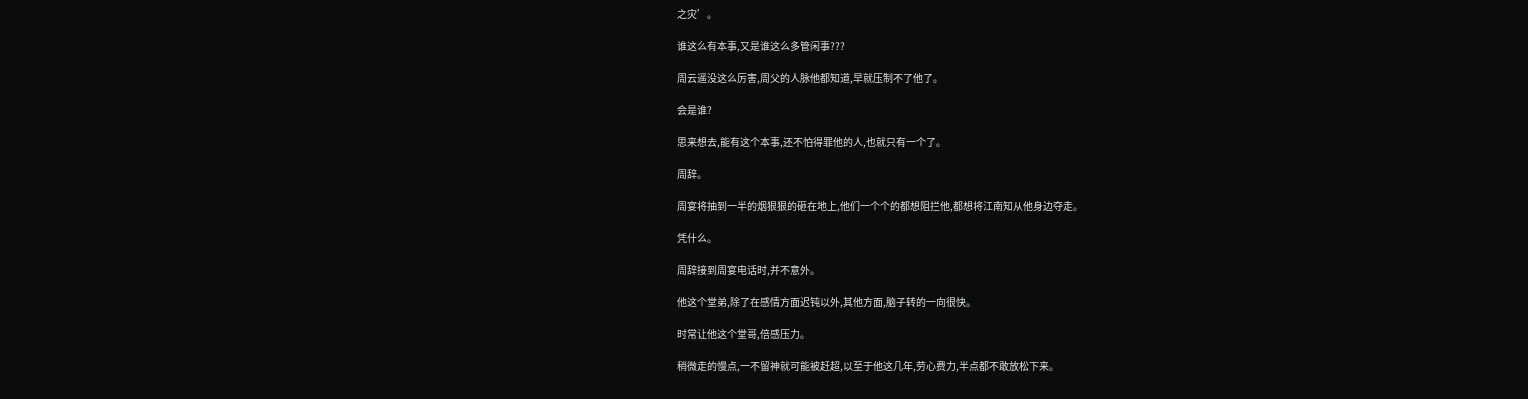之灾’。

谁这么有本事,又是谁这么多管闲事???

周云遥没这么厉害,周父的人脉他都知道,早就压制不了他了。

会是谁?

思来想去,能有这个本事,还不怕得罪他的人,也就只有一个了。

周辞。

周宴将抽到一半的烟狠狠的砸在地上,他们一个个的都想阻拦他,都想将江南知从他身边夺走。

凭什么。

周辞接到周宴电话时,并不意外。

他这个堂弟,除了在感情方面迟钝以外,其他方面,脑子转的一向很快。

时常让他这个堂哥,倍感压力。

稍微走的慢点,一不留神就可能被赶超,以至于他这几年,劳心费力,半点都不敢放松下来。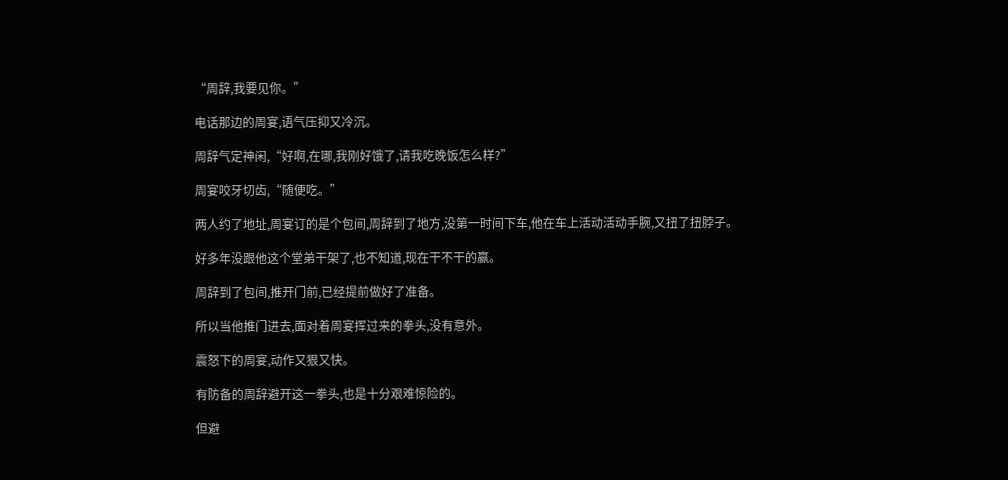“周辞,我要见你。”

电话那边的周宴,语气压抑又冷沉。

周辞气定神闲,“好啊,在哪,我刚好饿了,请我吃晚饭怎么样?”

周宴咬牙切齿,“随便吃。”

两人约了地址,周宴订的是个包间,周辞到了地方,没第一时间下车,他在车上活动活动手腕,又扭了扭脖子。

好多年没跟他这个堂弟干架了,也不知道,现在干不干的赢。

周辞到了包间,推开门前,已经提前做好了准备。

所以当他推门进去,面对着周宴挥过来的拳头,没有意外。

震怒下的周宴,动作又狠又快。

有防备的周辞避开这一拳头,也是十分艰难惊险的。

但避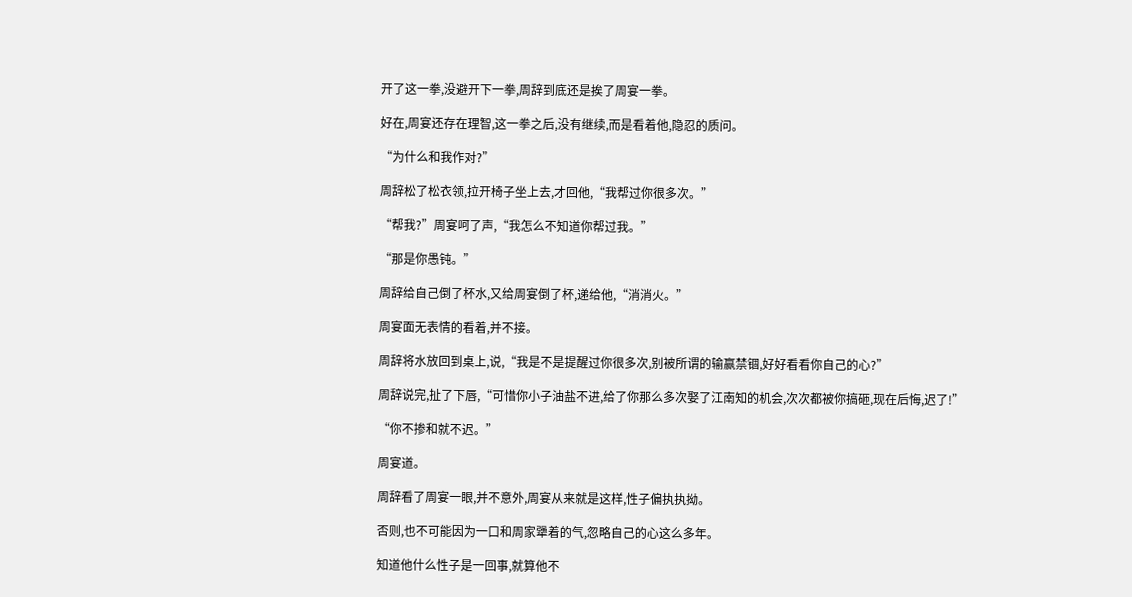开了这一拳,没避开下一拳,周辞到底还是挨了周宴一拳。

好在,周宴还存在理智,这一拳之后,没有继续,而是看着他,隐忍的质问。

“为什么和我作对?”

周辞松了松衣领,拉开椅子坐上去,才回他,“我帮过你很多次。”

“帮我?”周宴呵了声,“我怎么不知道你帮过我。”

“那是你愚钝。”

周辞给自己倒了杯水,又给周宴倒了杯,递给他,“消消火。”

周宴面无表情的看着,并不接。

周辞将水放回到桌上,说,“我是不是提醒过你很多次,别被所谓的输赢禁锢,好好看看你自己的心?”

周辞说完,扯了下唇,“可惜你小子油盐不进,给了你那么多次娶了江南知的机会,次次都被你搞砸,现在后悔,迟了!”

“你不掺和就不迟。”

周宴道。

周辞看了周宴一眼,并不意外,周宴从来就是这样,性子偏执执拗。

否则,也不可能因为一口和周家犟着的气,忽略自己的心这么多年。

知道他什么性子是一回事,就算他不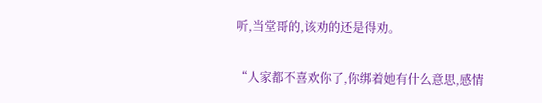听,当堂哥的,该劝的还是得劝。

“人家都不喜欢你了,你绑着她有什么意思,感情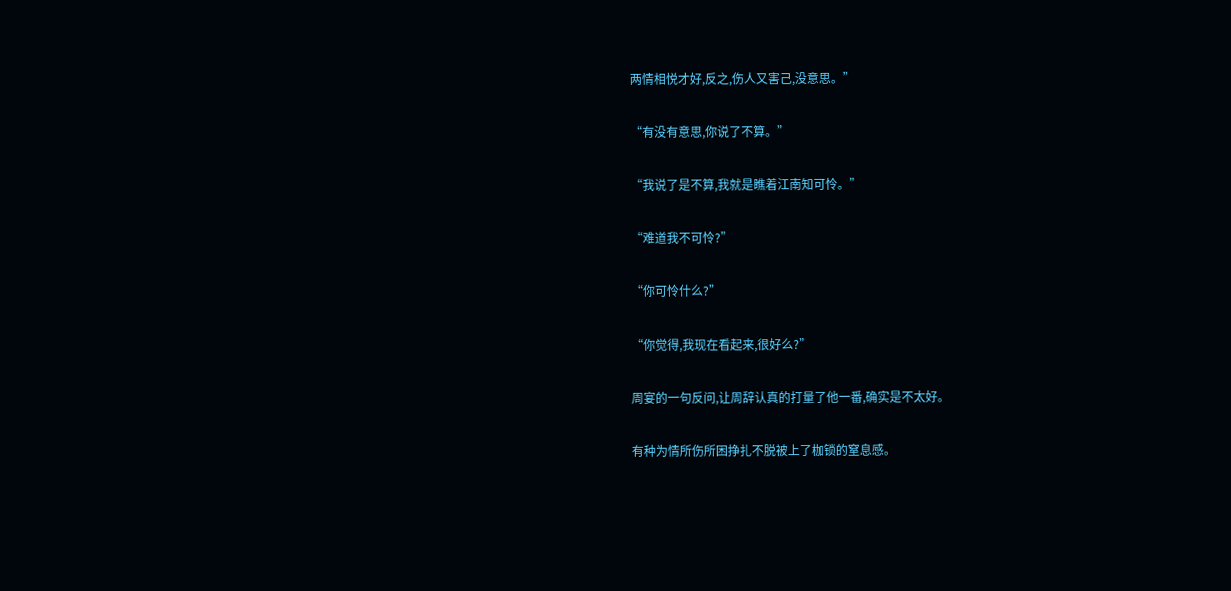两情相悦才好,反之,伤人又害己,没意思。”

“有没有意思,你说了不算。”

“我说了是不算,我就是瞧着江南知可怜。”

“难道我不可怜?”

“你可怜什么?”

“你觉得,我现在看起来,很好么?”

周宴的一句反问,让周辞认真的打量了他一番,确实是不太好。

有种为情所伤所困挣扎不脱被上了枷锁的窒息感。